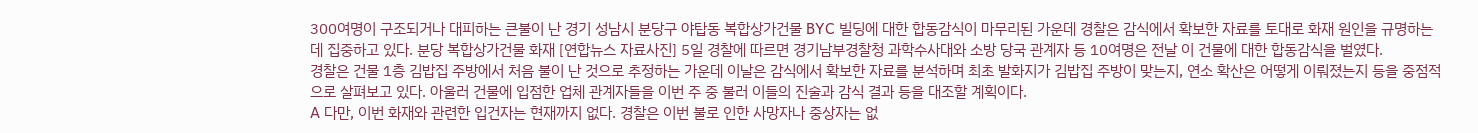300여명이 구조되거나 대피하는 큰불이 난 경기 성남시 분당구 야탑동 복합상가건물 BYC 빌딩에 대한 합동감식이 마무리된 가운데 경찰은 감식에서 확보한 자료를 토대로 화재 원인을 규명하는 데 집중하고 있다. 분당 복합상가건물 화재 [연합뉴스 자료사진] 5일 경찰에 따르면 경기남부경찰청 과학수사대와 소방 당국 관계자 등 10여명은 전날 이 건물에 대한 합동감식을 벌였다.
경찰은 건물 1층 김밥집 주방에서 처음 불이 난 것으로 추정하는 가운데 이날은 감식에서 확보한 자료를 분석하며 최초 발화지가 김밥집 주방이 맞는지, 연소 확산은 어떻게 이뤄졌는지 등을 중점적으로 살펴보고 있다. 아울러 건물에 입점한 업체 관계자들을 이번 주 중 불러 이들의 진술과 감식 결과 등을 대조할 계획이다.
A 다만, 이번 화재와 관련한 입건자는 현재까지 없다. 경찰은 이번 불로 인한 사망자나 중상자는 없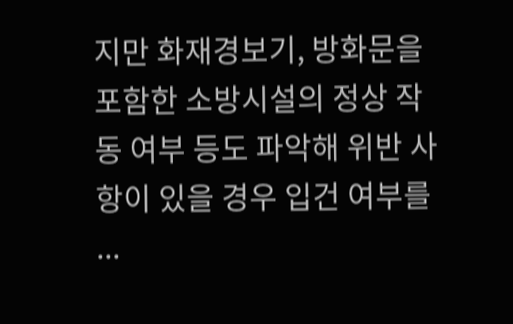지만 화재경보기, 방화문을 포함한 소방시설의 정상 작동 여부 등도 파악해 위반 사항이 있을 경우 입건 여부를 ...